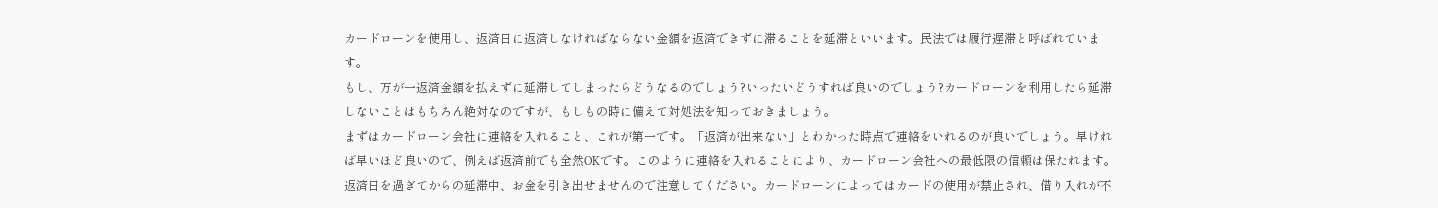カードローンを使用し、返済日に返済しなければならない金額を返済できずに滞ることを延滞といいます。民法では履行遅滞と呼ばれています。
もし、万が一返済金額を払えずに延滞してしまったらどうなるのでしょう?いったいどうすれば良いのでしょう?カードローンを利用したら延滞しないことはもちろん絶対なのですが、もしもの時に備えて対処法を知っておきましょう。
まずはカードローン会社に連絡を入れること、これが第一です。「返済が出来ない」とわかった時点で連絡をいれるのが良いでしょう。早ければ早いほど良いので、例えば返済前でも全然OKです。このように連絡を入れることにより、カードローン会社への最低限の信頼は保たれます。返済日を過ぎてからの延滞中、お金を引き出せませんので注意してください。カードローンによってはカードの使用が禁止され、借り入れが不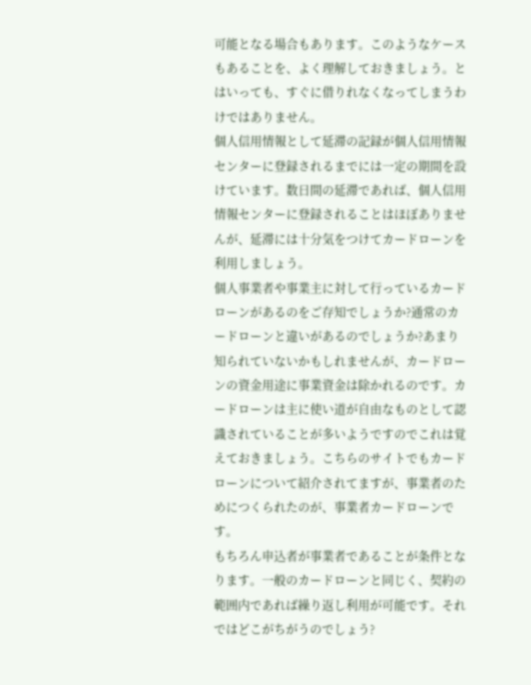可能となる場合もあります。このようなケースもあることを、よく理解しておきましょう。とはいっても、すぐに借りれなくなってしまうわけではありません。
個人信用情報として延滞の記録が個人信用情報センターに登録されるまでには一定の期間を設けています。数日間の延滞であれば、個人信用情報センターに登録されることはほぼありませんが、延滞には十分気をつけてカードローンを利用しましょう。
個人事業者や事業主に対して行っているカードローンがあるのをご存知でしょうか?通常のカードローンと違いがあるのでしょうか?あまり知られていないかもしれませんが、カードローンの資金用途に事業資金は除かれるのです。カードローンは主に使い道が自由なものとして認識されていることが多いようですのでこれは覚えておきましょう。こちらのサイトでもカードローンについて紹介されてますが、事業者のためにつくられたのが、事業者カードローンです。
もちろん申込者が事業者であることが条件となります。一般のカードローンと同じく、契約の範囲内であれば繰り返し利用が可能です。それではどこがちがうのでしょう?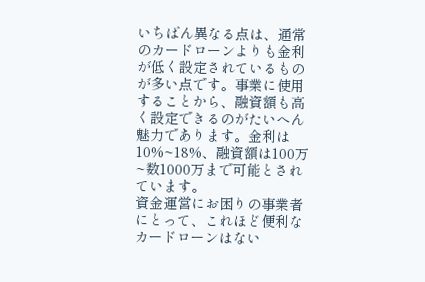いちばん異なる点は、通常のカードローンよりも金利が低く設定されているものが多い点です。事業に使用することから、融資額も高く設定できるのがたいへん魅力であります。金利は10%~18%、融資額は100万~数1000万まで可能とされています。
資金運営にお困りの事業者にとって、これほど便利なカードローンはない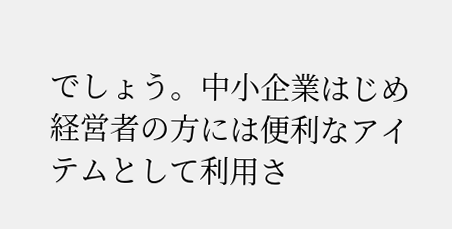でしょう。中小企業はじめ経営者の方には便利なアイテムとして利用さ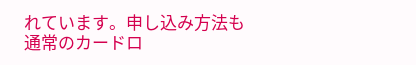れています。申し込み方法も通常のカードロ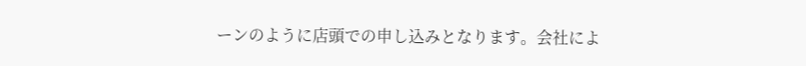ーンのように店頭での申し込みとなります。会社によ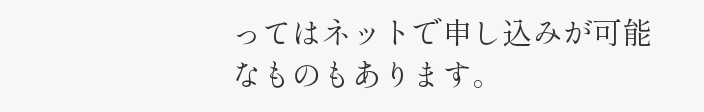ってはネットで申し込みが可能なものもあります。